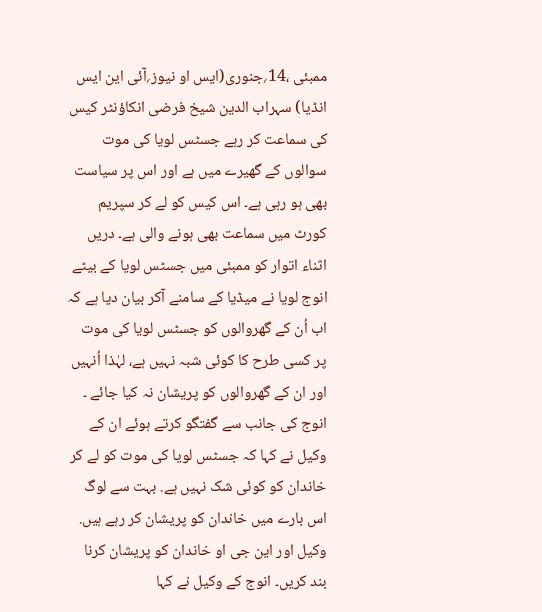ممبئی ،14؍جنوری(ایس او نیوز؍آئی این ایس انڈیا) سہراب الدین شیخ فرضی انکاؤنٹر کیس کی سماعت کر رہے جسٹس لویا کی موت سوالوں کے گھیرے میں ہے اور اس پر سیاست بھی ہو رہی ہے۔ اس کیس کو لے کر سپریم کورٹ میں سماعت بھی ہونے والی ہے۔ دریں اثناء اتوار کو ممبئی میں جسٹس لویا کے بیٹے انوج لویا نے میڈیا کے سامنے آکر بیان دیا ہے کہ اب اُن کے گھروالوں کو جسٹس لویا کی موت پر کسی طرح کا کوئی شبہ نہیں ہے، لہٰذا اُنہیں اور ان کے گھروالوں کو پریشان نہ کیا جائے ۔
انوج کی جانب سے گفتگو کرتے ہوئے ان کے وکیل نے کہا کہ جسٹس لویا کی موت کو لے کر خاندان کو کوئی شک نہیں ہے. بہت سے لوگ اس بارے میں خاندان کو پریشان کر رہے ہیں. وکیل اور این جی او خاندان کو پریشان کرنا بند کریں۔ انوج کے وکیل نے کہا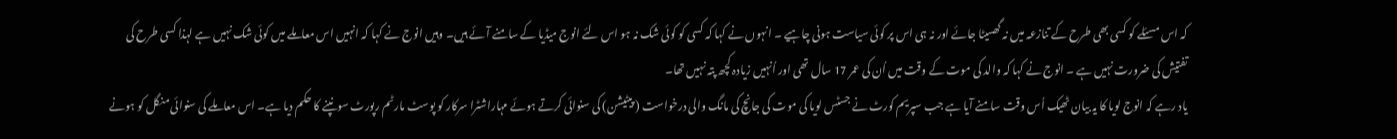کہ اس مسئلے کو کسی بھی طرح کے تنازعہ میں نہ گھسیٹا جائے اور نہ ہی اس پر کوئی سیاست ہونی چاہیے ۔ انہوں نے کہا کہ کسی کو کوئی شک نہ ہو اس لئے انوج میڈیا کے سامنے آئے ہیں۔ وہیں انوج نے کہا کہ انہیں اس معاملے میں کوئی شک نہیں ہے لہذا کسی طرح کی تفتیش کی ضرورت نہیں ہے ۔ انوج نے کہا کہ والد کی موت کے وقت میں اُن کی عمر 17 سال تھی اور اُنہیں زیادہ کچھ پتہ نہیں تھا۔
یاد رہے کہ انوج لویا کا یہ بیان ٹھیک اُس وقت سامنے آیا ہے جب سپریم کورٹ نے جسٹس لویا کی موت کی جانچ کی مانگ والی درخواست ( پیٹیشن) کی سنوائی کرتے ہوئے مہاراشٹرا سرکار کو پوسٹ مارٹم رپورٹ سونپنے کا حکم دیا ہے۔ اس معاملے کی سنوائی منگل کو ہونے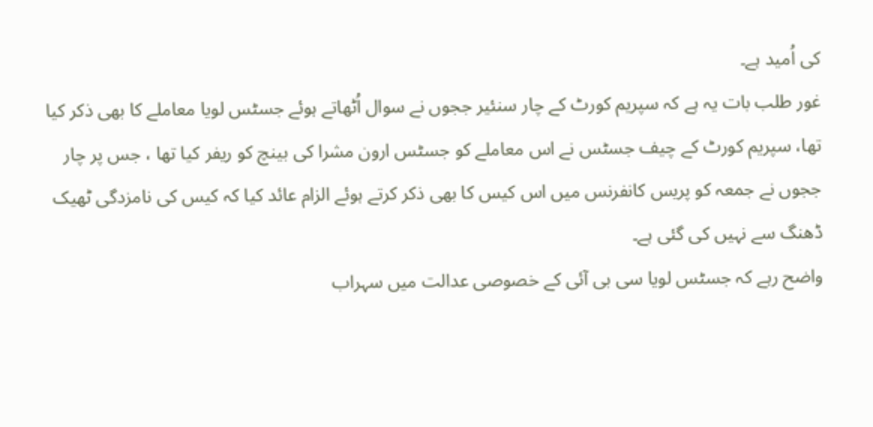کی اُمید ہے۔
غور طلب بات یہ ہے کہ سپریم کورٹ کے چار سنئیر ججوں نے سوال اُٹھاتے ہوئے جسٹس لویا معاملے کا بھی ذکر کیا تھا، سپریم کورٹ کے چیف جسٹس نے اس معاملے کو جسٹس ارون مشرا کی بینچ کو ریفر کیا تھا ، جس پر چار ججوں نے جمعہ کو پریس کانفرنس میں اس کیس کا بھی ذکر کرتے ہوئے الزام عائد کیا کہ کیس کی نامزدگی ٹھیک ڈھنگ سے نہیں کی گئی ہے۔
واضح رہے کہ جسٹس لویا سی بی آئی کے خصوصی عدالت میں سہراب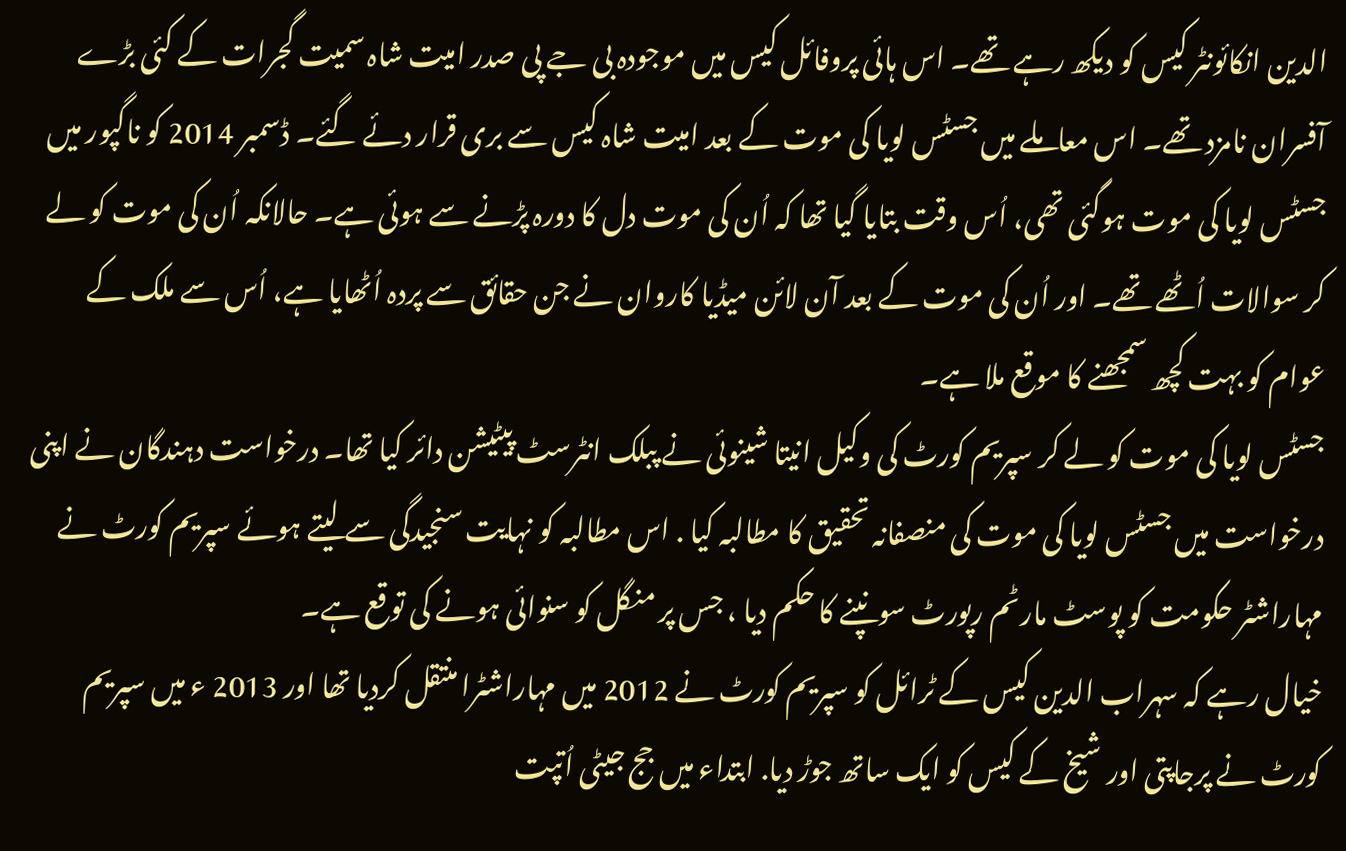الدین انکائونٹر کیس کو دیکھ رہے تھے۔ اس ہائی پروفائل کیس میں موجودہ بی جے پی صدر امیت شاہ سمیت گجرات کے کئی بڑے آفسران نامزد تھے۔ اس معاملے میں جسٹس لویا کی موت کے بعد امیت شاہ کیس سے بری قرار دئے گئے۔ ڈسمبر 2014 کو ناگپور میں جسٹس لویا کی موت ہوگئی تھی، اُس وقت بتایا گیا تھا کہ اُن کی موت دل کا دورہ پڑنے سے ہوئی ہے۔ حالانکہ اُن کی موت کو لے کر سوالات اُٹھے تھے۔ اور اُن کی موت کے بعد آن لائن میڈیا کاروان نے جن حقائق سے پردہ اُٹھایا ہے، اُس سے ملک کے عوام کو بہت کچھ سمجھنے کا موقع ملا ہے۔
جسٹس لویا کی موت کو لے کر سپریم کورٹ کی وکیل انیتا شینوئی نے پبلک انٹرسٹ پیٹیشن دائر کیا تھا۔ درخواست دہندگان نے اپنی درخواست میں جسٹس لویا کی موت کی منصفانہ تحقیق کا مطالبہ کیا . اس مطالبہ کو نہایت سنجیدگی سے لیتے ہوئے سپریم کورٹ نے مہاراشٹر حکومت کو پوسٹ مارٹم رپورٹ سونپنے کا حکم دیا ، جس پر منگل کو سنوائی ہونے کی توقع ہے۔
خیال رہے کہ سہراب الدین کیس کے ٹرائل کو سپریم کورٹ نے 2012 میں مہاراشٹرا منتقل کردیا تھا اور 2013 ء میں سپریم کورٹ نے پرجاپتی اور شیخ کے کیس کو ایک ساتھ جوڑ دیا. ابتداء میں جج جیٹی اُتپت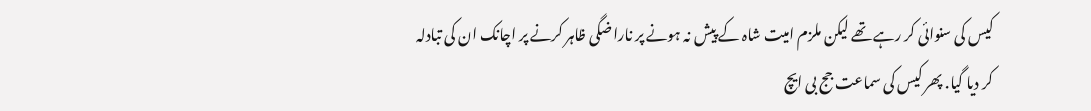کیس کی سنوائی کر رہے تھے لیکن ملزم امیت شاہ کے پیش نہ ہونے پر ناراضگی ظاہر کرنے پر اچانک ان کی تبادلہ کر دیا گیا. پھر کیس کی سماعت جج بی ایچ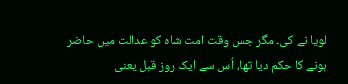لویا نے کی۔ مگر جس وقت امت شاہ کو عدالت میں حاضر ہونے کا حکم دیا تھا، اُس سے ایک روز قبل یعنی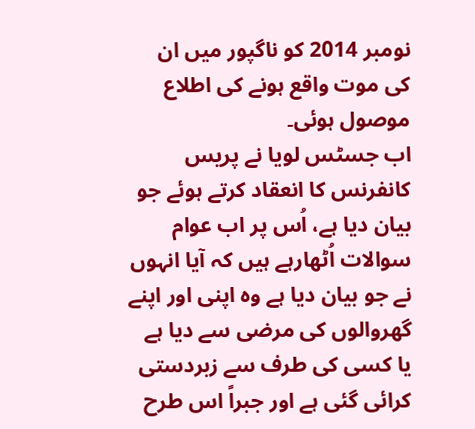نومبر 2014 کو ناگپور میں ان کی موت واقع ہونے کی اطلاع موصول ہوئی۔
اب جسٹس لویا نے پریس کانفرنس کا انعقاد کرتے ہوئے جو بیان دیا ہے، اُس پر اب عوام سوالات اُٹھارہے ہیں کہ آیا انہوں نے جو بیان دیا ہے وہ اپنی اور اپنے گھروالوں کی مرضی سے دیا ہے یا کسی کی طرف سے زبردستی کرائی گئی ہے اور جبراً اس طرح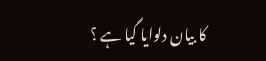کا بیان دلوایا گیا ہے ؟